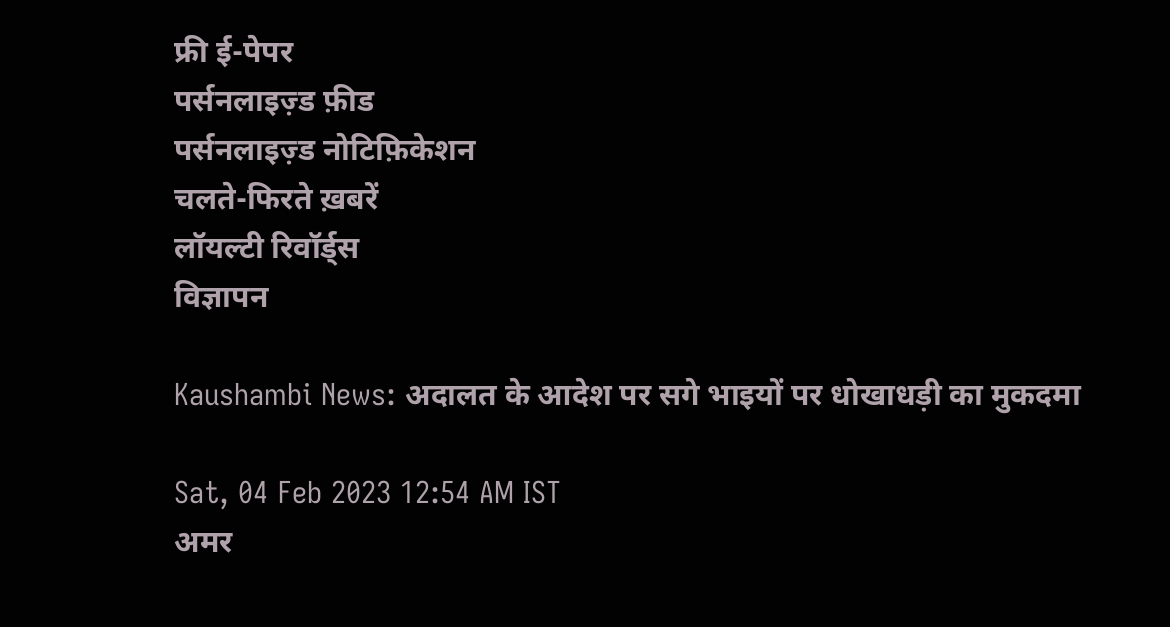फ्री ई-पेपर
पर्सनलाइज़्ड फ़ीड
पर्सनलाइज़्ड नोटिफ़िकेशन
चलते-फिरते ख़बरें
लॉयल्टी रिवॉर्ड्स
विज्ञापन

Kaushambi News: अदालत के आदेश पर सगे भाइयों पर धोखाधड़ी का मुकदमा

Sat, 04 Feb 2023 12:54 AM IST
अमर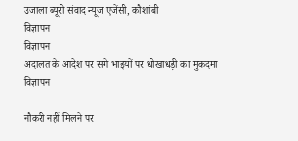उजाला ब्यूरो संवाद न्यूज एजेंसी, कौशांबी
विज्ञापन
विज्ञापन
अदालत के आदेश पर सगे भाइयों पर धोखाधड़ी का मुकदमा
विज्ञापन

नौकरी नहीं मिलने पर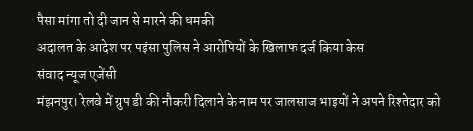पैसा मांगा तो दी जान से मारने की धमकी
अदालत के आदेश पर पइंसा पुलिस ने आरोपियों के खिलाफ दर्ज किया केस
संवाद न्यूज एजेंसी
मंझनपुर। रेलवे में ग्रुप डी की नौकरी दिलाने के नाम पर जालसाज भाइयों ने अपने रिश्तेदार को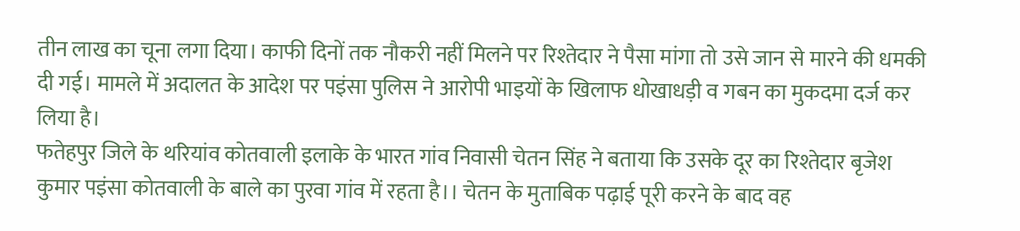तीन लाख का चूना लगा दिया। काफी दिनों तक नौकरी नहीं मिलने पर रिश्तेदार ने पैसा मांगा तो उसे जान से मारने की धमकी दी गई। मामले में अदालत के आदेश पर पइंसा पुलिस ने आरोपी भाइयों के खिलाफ धोखाधड़ी व गबन का मुकदमा दर्ज कर लिया है।
फतेहपुर जिले के थरियांव कोतवाली इलाके के भारत गांव निवासी चेतन सिंह ने बताया कि उसके दूर का रिश्तेदार बृजेश कुमार पइंसा कोतवाली के बाले का पुरवा गांव में रहता है।। चेतन के मुताबिक पढ़ाई पूरी करने के बाद वह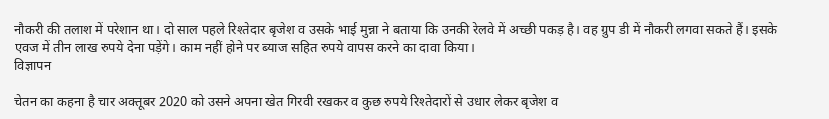नौकरी की तलाश में परेशान था। दो साल पहले रिश्तेदार बृजेश व उसके भाई मुन्ना ने बताया कि उनकी रेलवे में अच्छी पकड़ है। वह ग्रुप डी में नौकरी लगवा सकते हैं। इसके एवज में तीन लाख रुपये देना पड़ेंगे। काम नहीं होने पर ब्याज सहित रुपये वापस करने का दावा किया।
विज्ञापन

चेतन का कहना है चार अक्तूबर 2020 को उसने अपना खेत गिरवी रखकर व कुछ रुपये रिश्तेदारों से उधार लेकर बृजेश व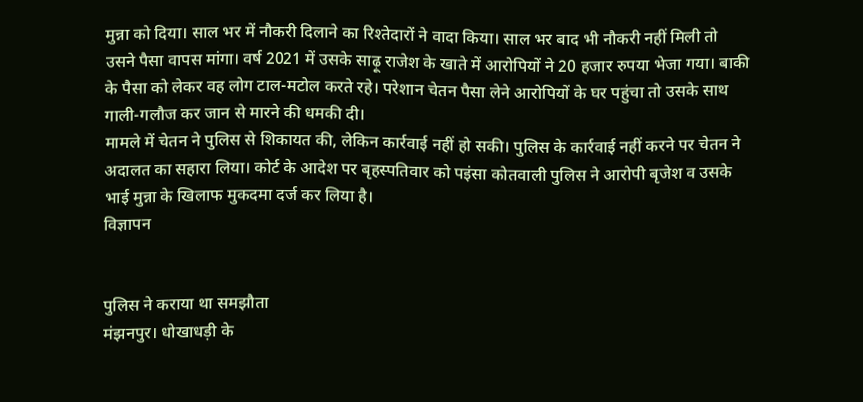मुन्ना को दिया। साल भर में नौकरी दिलाने का रिश्तेदारों ने वादा किया। साल भर बाद भी नौकरी नहीं मिली तो उसने पैसा वापस मांगा। वर्ष 2021 में उसके साढ़ू राजेश के खाते में आरोपियों ने 20 हजार रुपया भेजा गया। बाकी के पैसा को लेकर वह लोग टाल-मटोल करते रहे। परेशान चेतन पैसा लेने आरोपियों के घर पहुंचा तो उसके साथ गाली-गलौज कर जान से मारने की धमकी दी।
मामले में चेतन ने पुलिस से शिकायत की, लेकिन कार्रवाई नहीं हो सकी। पुलिस के कार्रवाई नहीं करने पर चेतन ने अदालत का सहारा लिया। कोर्ट के आदेश पर बृहस्पतिवार को पइंसा कोतवाली पुलिस ने आरोपी बृजेश व उसके भाई मुन्ना के खिलाफ मुकदमा दर्ज कर लिया है।
विज्ञापन


पुलिस ने कराया था समझौता
मंझनपुर। धोखाधड़ी के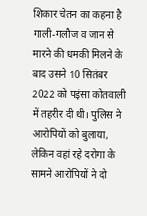शिकार चेतन का कहना है गाली-गलौज व जान से मारने की धमकी मिलने के बाद उसने 10 सितंबर 2022 को पइंसा कोतवाली में तहरीर दी थी। पुलिस ने आरोपियों को बुलाया, लेकिन वहां रहे दरोगा के सामने आरोपियों ने दो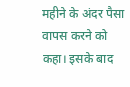महीने के अंदर पैसा वापस करने को कहा। इसके बाद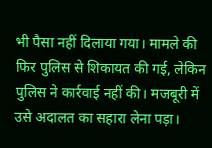भी पैसा नहीं दिलाया गया। मामले की फिर पुलिस से शिकायत की गई, लेकिन पुलिस ने कार्रवाई नहीं की। मजबूरी में उसे अदालत का सहारा लेना पड़ा।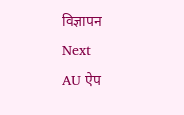विज्ञापन
Next
AU ऐप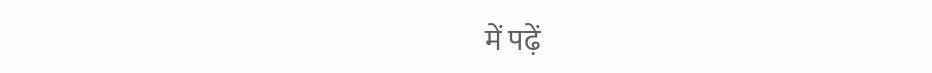में पढ़ें